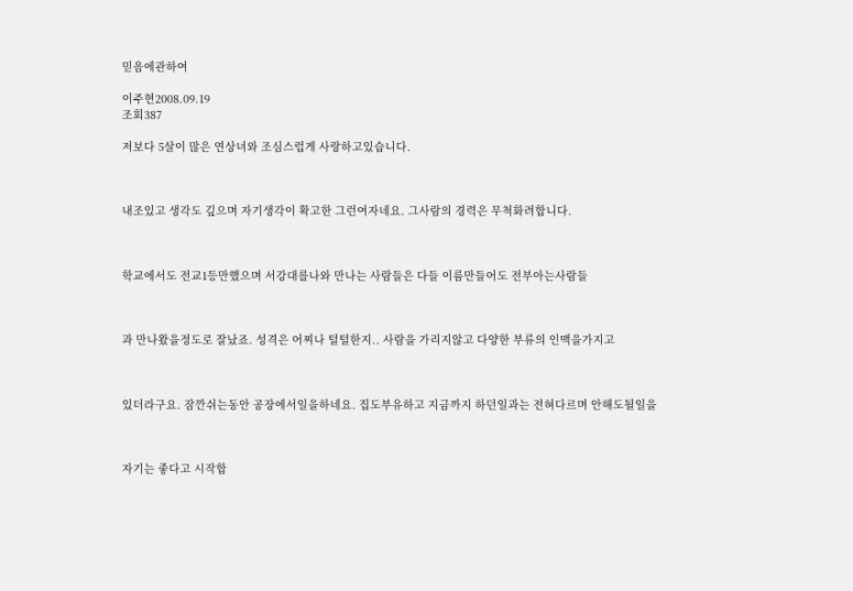믿음에관하여

이주현2008.09.19
조회387

저보다 5살이 많은 연상녀와 조심스럽게 사랑하고있습니다.



내조있고 생각도 깊으며 자기생각이 확고한 그런여자네요. 그사람의 경력은 무척화려합니다.



학교에서도 전교1등만했으며 서강대를나와 만나는 사람들은 다들 이름만들어도 전부아는사람들



과 만나왔을정도로 잘났죠. 성격은 어찌나 털털한지.. 사람을 가리지않고 다양한 부류의 인맥을가지고



있더라구요. 잠깐쉬는동안 공장에서일을하네요. 집도부유하고 지금까지 하던일과는 전혀다르며 안해도될일을



자기는 좋다고 시작합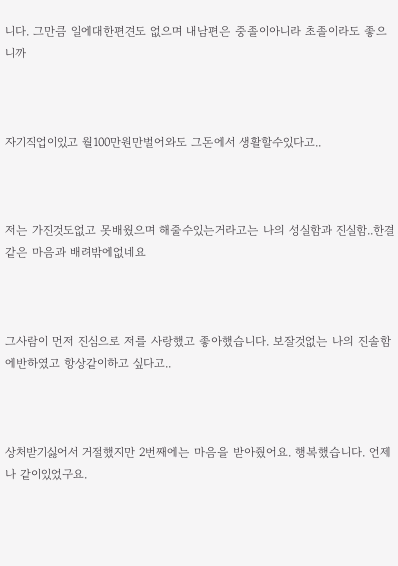니다. 그만큼 일에대한편견도 없으며 내남편은 중졸이아니라 초졸이라도 좋으니까



자기직업이있고 월100만원만벌어와도 그돈에서 생활할수있다고..



저는 가진것도없고 못배웠으며 해줄수있는거라고는 나의 성실함과 진실함..한결같은 마음과 배려밖에없네요



그사람이 먼저 진심으로 저를 사랑했고 좋아했습니다. 보잘것없는 나의 진솔함에반하였고 항상같이하고 싶다고..



상처받기싫어서 거절했지만 2번째에는 마음을 받아줬어요. 행복했습니다. 언제나 같이있었구요.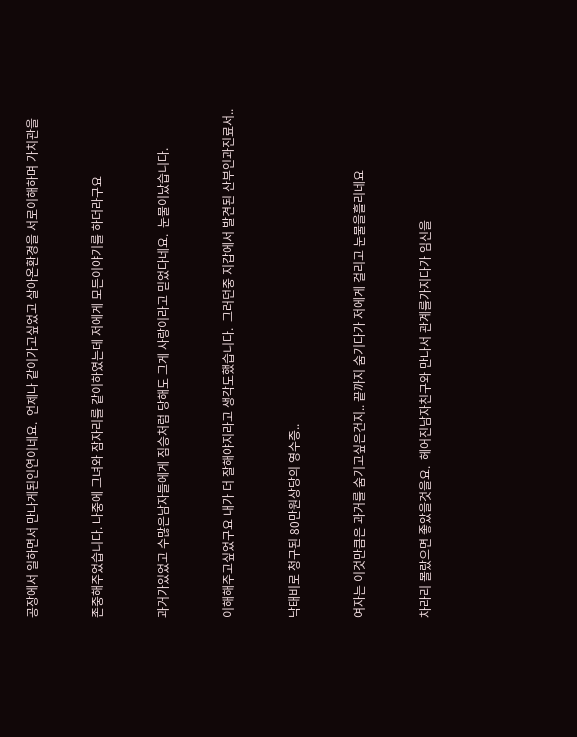공장에서 일하면서 만나게된인연이네요.  언제나 같이가고싶었고 살아온환경을 서로이해하며 가치관을



존중해주었습니다. 나중에 그녀와 잠자리를 같이하였는데 저에게 모든이야기를 하더라구요



과거가있었고 수많은남자들에게 짐승처럼 당해도 그게 사랑이라고 믿었다네요.  눈물이났습니다.



이해해주고싶었구요 내가 더 잘해야지라고 생각도했습니다.  그러던중 지갑에서 발견된 산부인과진료서..



낙태비로 청구된 80만원상당의 영수증..



여자는 이것만큼은 과거를 숨기고싶은건지.. 끝까지 숨기다가 저에게 걸리고 눈물을흘리네요



차라리 몰랐으면 좋았을것을요.  헤어진남자친구와 만나서 관계를가지다가 임신을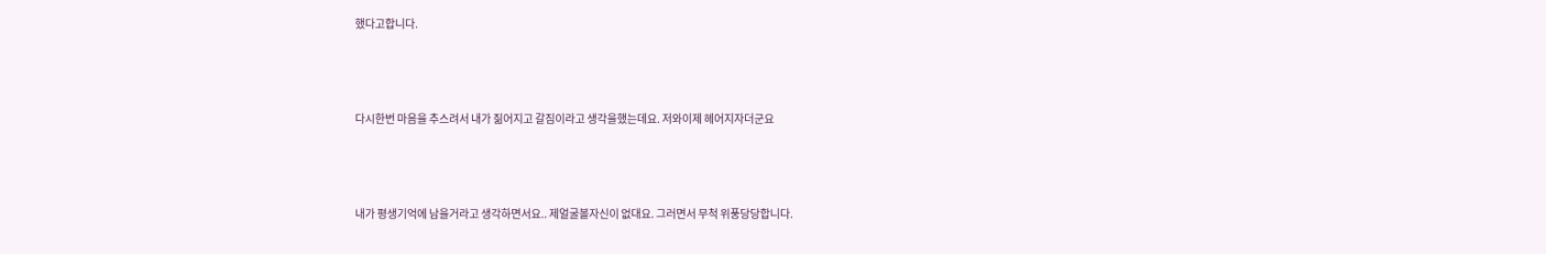했다고합니다.



다시한번 마음을 추스려서 내가 짊어지고 갈짐이라고 생각을했는데요. 저와이제 헤어지자더군요



내가 평생기억에 남을거라고 생각하면서요.. 제얼굴볼자신이 없대요. 그러면서 무척 위풍당당합니다.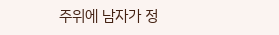주위에 남자가 정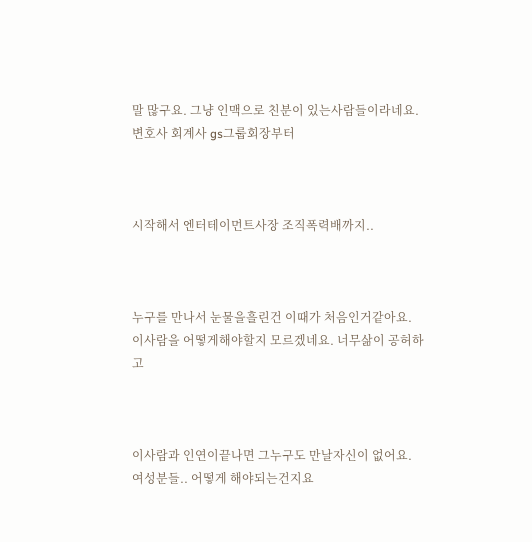말 많구요. 그냥 인맥으로 친분이 있는사람들이라네요. 변호사 회계사 gs그룹회장부터



시작해서 엔터테이먼트사장 조직폭력배까지..



누구를 만나서 눈물을흘린건 이때가 처음인거같아요. 이사람을 어떻게해야할지 모르겠네요. 너무삶이 공허하고



이사람과 인연이끝나면 그누구도 만날자신이 없어요. 여성분들.. 어떻게 해야되는건지요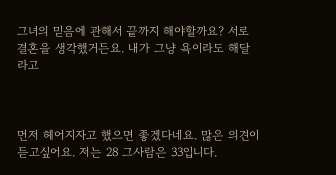그녀의 믿음에 관해서 끝까지 해야할까요? 서로 결혼을 생각했거든요. 내가 그냥 욕이라도 해달라고



먼저 헤어지자고 했으면 좋겠다네요. 많은 의견이듣고싶어요. 저는 28 그사람은 33입니다.